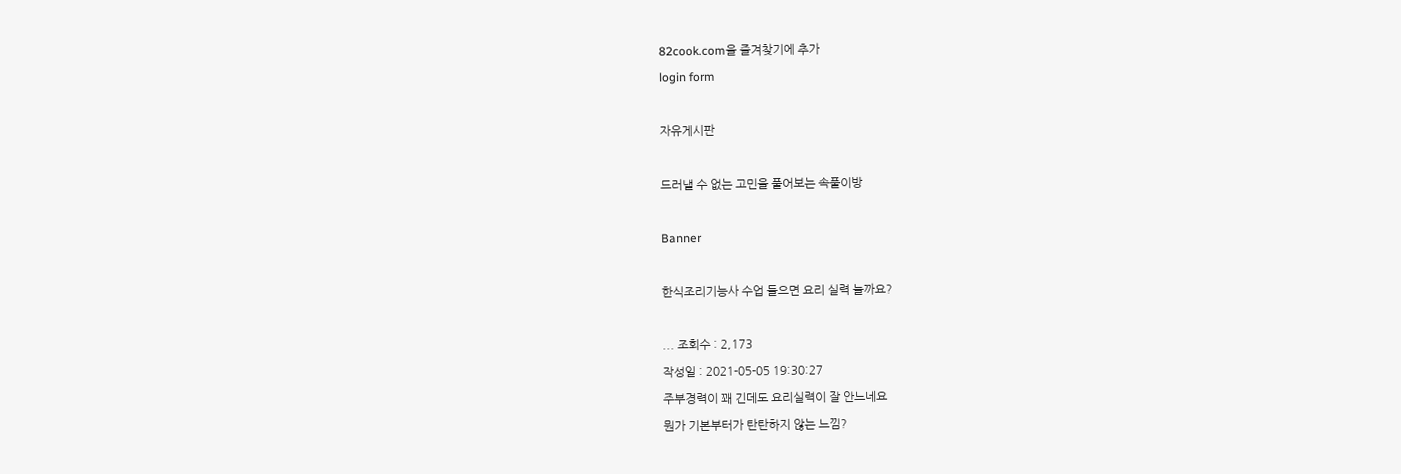82cook.com을 즐겨찾기에 추가
login form

자유게시판

드러낼 수 없는 고민을 풀어보는 속풀이방

Banner

한식조리기능사 수업 들으면 요리 실력 늘까요?

... 조회수 : 2,173
작성일 : 2021-05-05 19:30:27
주부경력이 꽤 긴데도 요리실력이 잘 안느네요
뭔가 기본부터가 탄탄하지 않는 느낌?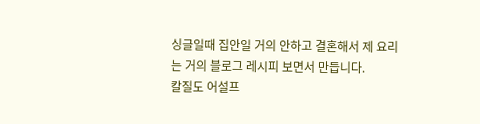싱글일때 집안일 거의 안하고 결혼해서 제 요리는 거의 블로그 레시피 보면서 만듭니다.
칼질도 어설프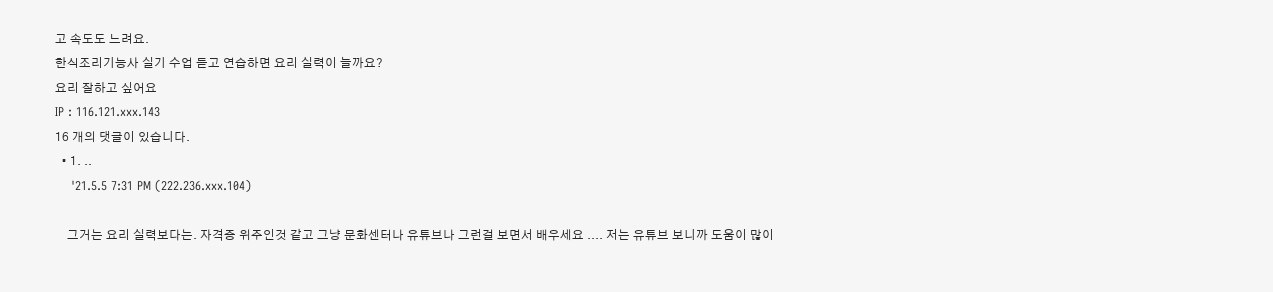고 속도도 느려요.
한식조리기능사 실기 수업 듣고 연습하면 요리 실력이 늘까요?
요리 잘하고 싶어요
IP : 116.121.xxx.143
16 개의 댓글이 있습니다.
  • 1. ..
    '21.5.5 7:31 PM (222.236.xxx.104)

    그거는 요리 실력보다는. 자격증 위주인것 같고 그냥 문화센터나 유튜브나 그런걸 보면서 배우세요 .... 저는 유튜브 보니까 도움이 많이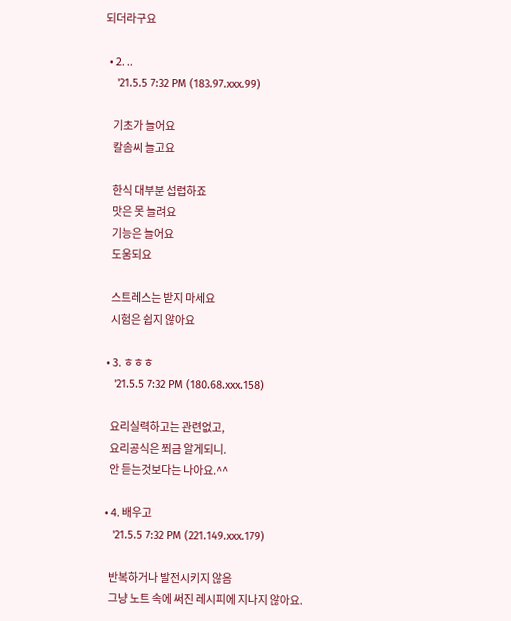되더라구요

  • 2. ..
    '21.5.5 7:32 PM (183.97.xxx.99)

    기초가 늘어요
    칼솜씨 늘고요

    한식 대부분 섭렵하죠
    맛은 못 늘려요
    기능은 늘어요
    도움되요

    스트레스는 받지 마세요
    시험은 쉽지 않아요

  • 3. ㅎㅎㅎ
    '21.5.5 7:32 PM (180.68.xxx.158)

    요리실력하고는 관련없고,
    요리공식은 쬐금 알게되니.
    안 듣는것보다는 나아요.^^

  • 4. 배우고
    '21.5.5 7:32 PM (221.149.xxx.179)

    반복하거나 발전시키지 않음
    그냥 노트 속에 써진 레시피에 지나지 않아요.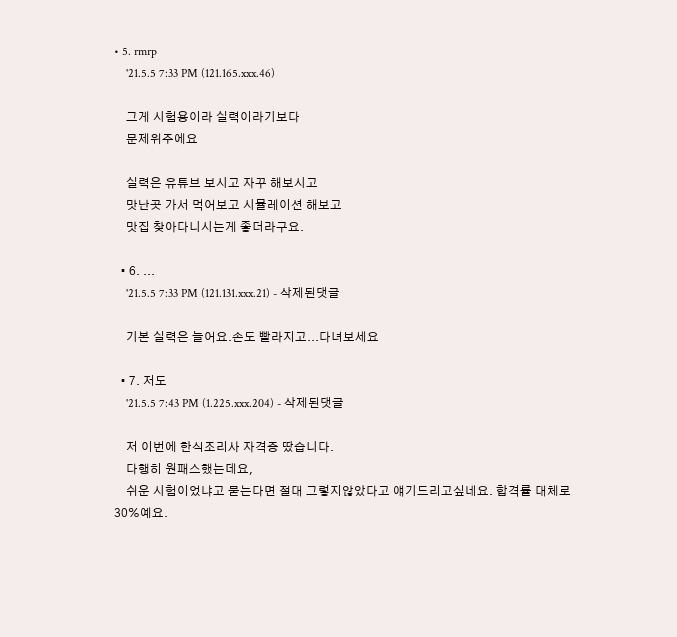• 5. rmrp
    '21.5.5 7:33 PM (121.165.xxx.46)

    그게 시험용이라 실력이라기보다
    문제위주에요

    실력은 유튜브 보시고 자꾸 해보시고
    맛난곳 가서 먹어보고 시뮬레이션 해보고
    맛집 찾아다니시는게 좋더라구요.

  • 6. ...
    '21.5.5 7:33 PM (121.131.xxx.21) - 삭제된댓글

    기본 실력은 늘어요.손도 빨라지고...다녀보세요

  • 7. 저도
    '21.5.5 7:43 PM (1.225.xxx.204) - 삭제된댓글

    저 이번에 한식조리사 자격증 땄습니다.
    다행히 원패스했는데요,
    쉬운 시험이었냐고 묻는다면 절대 그렇지않았다고 얘기드리고싶네요. 합격률 대체로 30%예요.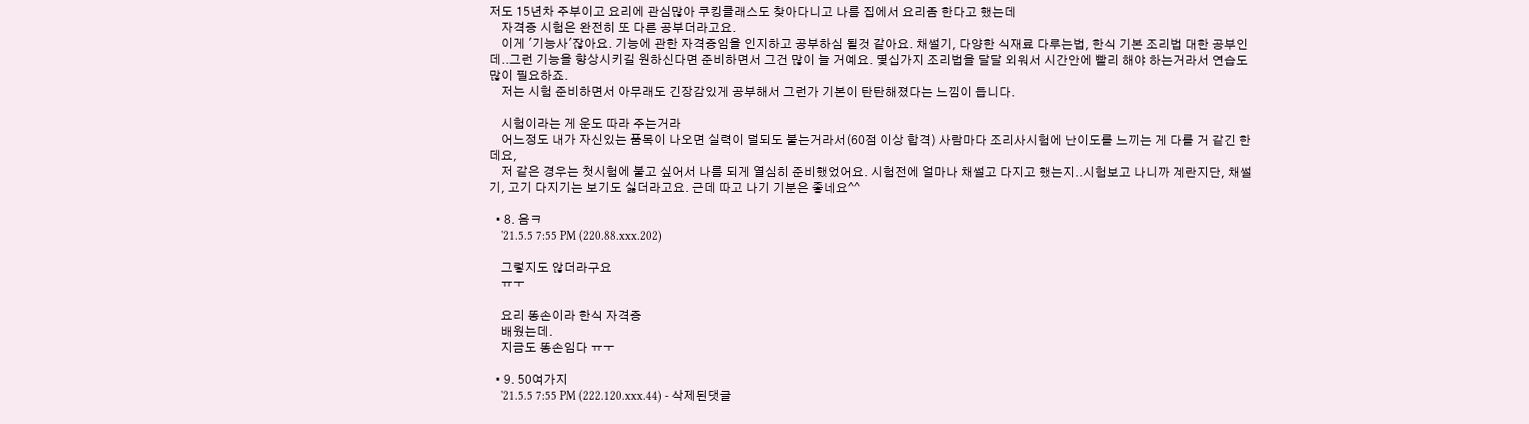저도 15년차 주부이고 요리에 관심많아 쿠킹클래스도 찾아다니고 나름 집에서 요리좀 한다고 했는데
    자격증 시험은 완전히 또 다른 공부더라고요.
    이게 '기능사'잖아요. 기능에 관한 자격증임을 인지하고 공부하심 될것 같아요. 채썰기, 다양한 식재료 다루는법, 한식 기본 조리법 대한 공부인데..그런 기능을 향상시키길 원하신다면 준비하면서 그건 많이 늘 거예요. 몇십가지 조리법을 달달 외워서 시간안에 빨리 해야 하는거라서 연습도 많이 필요하죠.
    저는 시험 준비하면서 아무래도 긴장감있게 공부해서 그런가 기본이 탄탄해졌다는 느낌이 듭니다.

    시험이라는 게 운도 따라 주는거라
    어느정도 내가 자신있는 품목이 나오면 실력이 덜되도 붙는거라서(60점 이상 합격) 사람마다 조리사시험에 난이도를 느끼는 게 다를 거 같긴 한데요,
    저 같은 경우는 첫시험에 붙고 싶어서 나름 되게 열심히 준비했었어요. 시험전에 얼마나 채썰고 다지고 했는지..시험보고 나니까 계란지단, 채썰기, 고기 다지기는 보기도 싫더라고요. 근데 따고 나기 기분은 좋네요^^

  • 8. 음ㅋ
    '21.5.5 7:55 PM (220.88.xxx.202)

    그렇지도 않더라구요
    ㅠㅜ

    요리 똥손이라 한식 자격증
    배웠는데.
    지금도 똥손임다 ㅠㅜ

  • 9. 50여가지
    '21.5.5 7:55 PM (222.120.xxx.44) - 삭제된댓글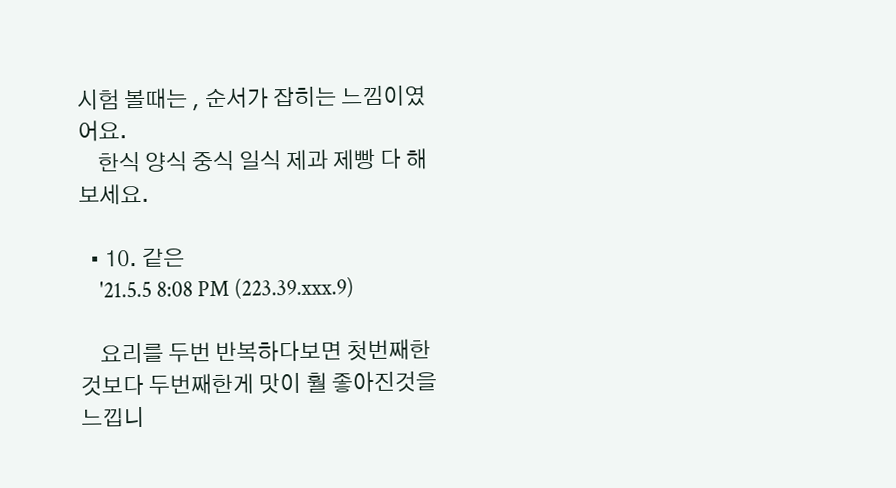시험 볼때는 , 순서가 잡히는 느낌이였어요.
    한식 양식 중식 일식 제과 제빵 다 해보세요.

  • 10. 같은
    '21.5.5 8:08 PM (223.39.xxx.9)

    요리를 두번 반복하다보면 첫번째한것보다 두번째한게 맛이 훨 좋아진것을 느낍니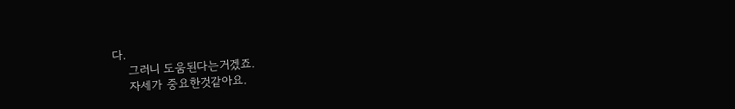다.
    그러니 도움된다는거겠죠.
    자세가 중요한것같아요.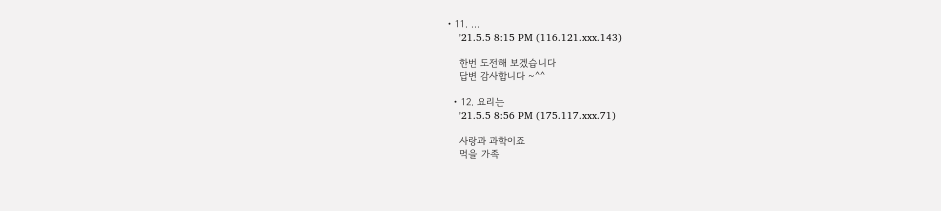• 11. ...
    '21.5.5 8:15 PM (116.121.xxx.143)

    한번 도전해 보겠습니다
    답변 감사합니다 ~^^

  • 12. 요리는
    '21.5.5 8:56 PM (175.117.xxx.71)

    사랑과 과학이죠
    먹을 가족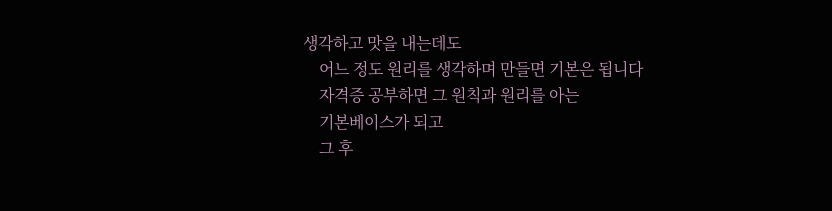생각하고 맛을 내는데도
    어느 정도 원리를 생각하며 만들면 기본은 됩니다
    자격증 공부하면 그 원칙과 원리를 아는
    기본베이스가 되고
    그 후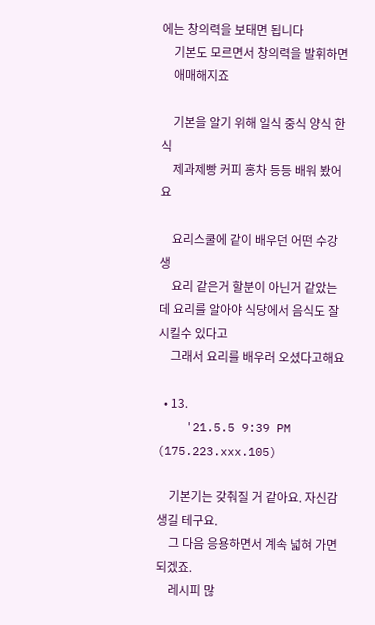에는 창의력을 보태면 됩니다
    기본도 모르면서 창의력을 발휘하면
    애매해지죠

    기본을 알기 위해 일식 중식 양식 한식
    제과제빵 커피 홍차 등등 배워 봤어요

    요리스쿨에 같이 배우던 어떤 수강생
    요리 같은거 할분이 아닌거 같았는데 요리를 알아야 식당에서 음식도 잘 시킬수 있다고
    그래서 요리를 배우러 오셨다고해요

  • 13.
    '21.5.5 9:39 PM (175.223.xxx.105)

    기본기는 갖춰질 거 같아요. 자신감 생길 테구요.
    그 다음 응용하면서 계속 넓혀 가면 되겠죠.
    레시피 많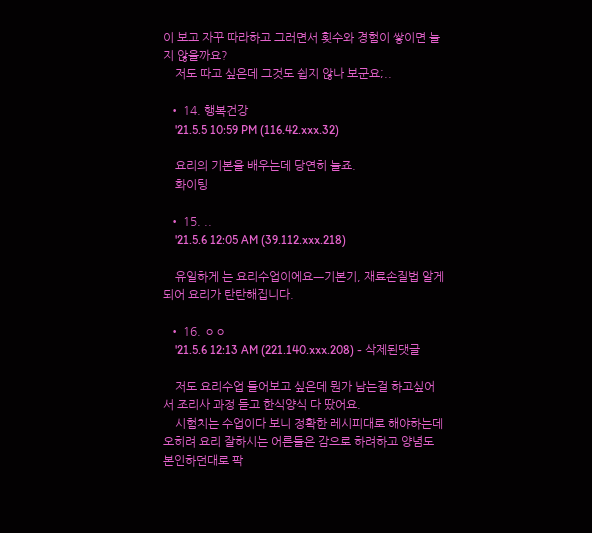이 보고 자꾸 따라하고 그러면서 횟수와 경험이 쌓이면 늘지 않을까요?
    저도 따고 싶은데 그것도 쉽지 않나 보군요;..

  • 14. 행복건강
    '21.5.5 10:59 PM (116.42.xxx.32)

    요리의 기본을 배우는데 당연히 늘죠.
    화이팅

  • 15. ..
    '21.5.6 12:05 AM (39.112.xxx.218)

    유일하게 는 요리수업이에요ㅡ기본기, 재료손질법 알게 되어 요리가 탄탄해집니다.

  • 16. ㅇㅇ
    '21.5.6 12:13 AM (221.140.xxx.208) - 삭제된댓글

    저도 요리수업 들어보고 싶은데 뭔가 남는걸 하고싶어서 조리사 과정 듣고 한식양식 다 땄어요.
    시험치는 수업이다 보니 정확한 레시피대로 해야하는데 오히려 요리 잘하시는 어른들은 감으로 하려하고 양념도 본인하던대로 팍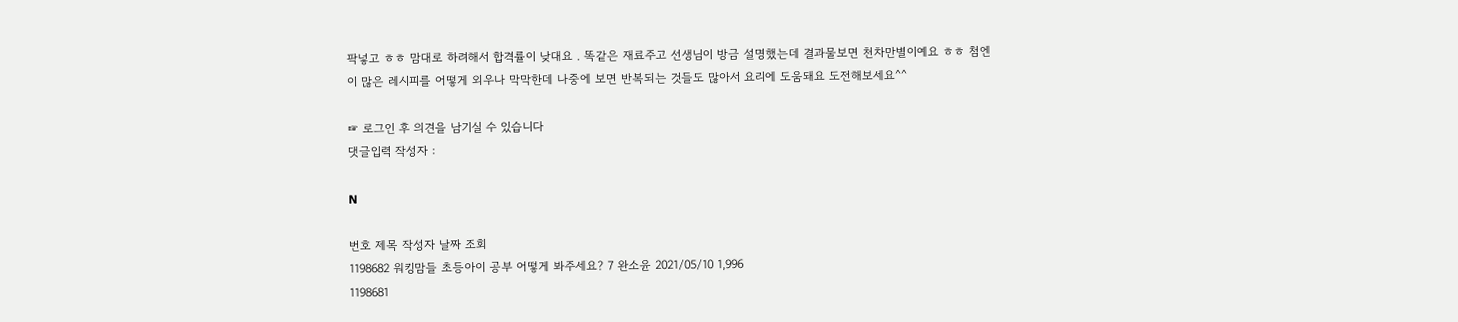팍넣고 ㅎㅎ 맘대로 하려해서 합격률이 낮대요 . 똑같은 재료주고 선생님이 방금 설명했는데 결과물보면 천차만별이예요 ㅎㅎ 첨엔 이 많은 레시피를 어떻게 외우나 막막한데 나중에 보면 반복되는 것들도 많아서 요리에 도움돼요 도전해보세요^^

☞ 로그인 후 의견을 남기실 수 있습니다
댓글입력 작성자 :

N

번호 제목 작성자 날짜 조회
1198682 워킹맘들 초등아이 공부 어떻게 봐주세요? 7 완소윤 2021/05/10 1,996
1198681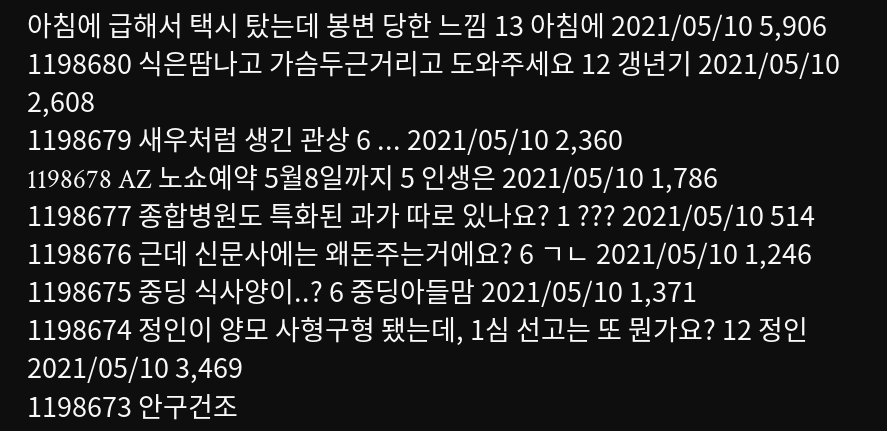아침에 급해서 택시 탔는데 봉변 당한 느낌 13 아침에 2021/05/10 5,906
1198680 식은땀나고 가슴두근거리고 도와주세요 12 갱년기 2021/05/10 2,608
1198679 새우처럼 생긴 관상 6 ... 2021/05/10 2,360
1198678 AZ 노쇼예약 5월8일까지 5 인생은 2021/05/10 1,786
1198677 종합병원도 특화된 과가 따로 있나요? 1 ??? 2021/05/10 514
1198676 근데 신문사에는 왜돈주는거에요? 6 ㄱㄴ 2021/05/10 1,246
1198675 중딩 식사양이..? 6 중딩아들맘 2021/05/10 1,371
1198674 정인이 양모 사형구형 됐는데, 1심 선고는 또 뭔가요? 12 정인 2021/05/10 3,469
1198673 안구건조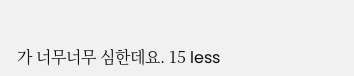가 너무너무 심한데요. 15 less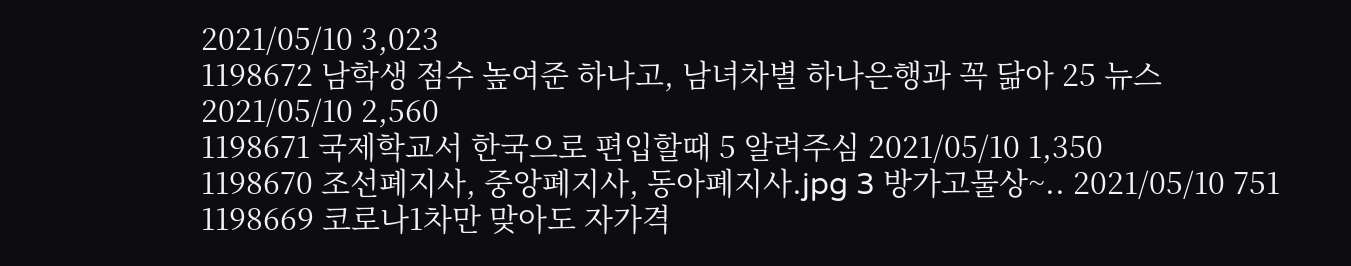2021/05/10 3,023
1198672 남학생 점수 높여준 하나고, 남녀차별 하나은행과 꼭 닮아 25 뉴스 2021/05/10 2,560
1198671 국제학교서 한국으로 편입할때 5 알려주심 2021/05/10 1,350
1198670 조선폐지사, 중앙폐지사, 동아폐지사.jpg 3 방가고물상~.. 2021/05/10 751
1198669 코로나1차만 맞아도 자가격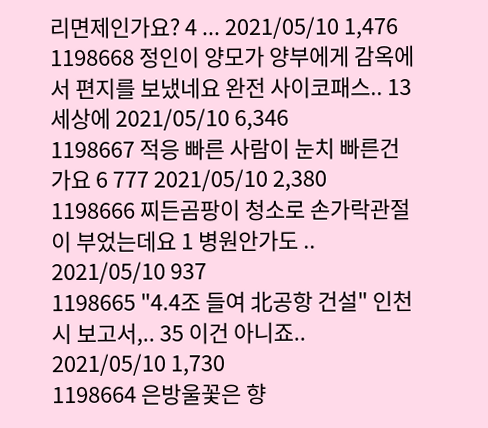리면제인가요? 4 ... 2021/05/10 1,476
1198668 정인이 양모가 양부에게 감옥에서 편지를 보냈네요 완전 사이코패스.. 13 세상에 2021/05/10 6,346
1198667 적응 빠른 사람이 눈치 빠른건가요 6 777 2021/05/10 2,380
1198666 찌든곰팡이 청소로 손가락관절이 부었는데요 1 병원안가도 .. 2021/05/10 937
1198665 "4.4조 들여 北공항 건설" 인천시 보고서,.. 35 이건 아니죠.. 2021/05/10 1,730
1198664 은방울꽃은 향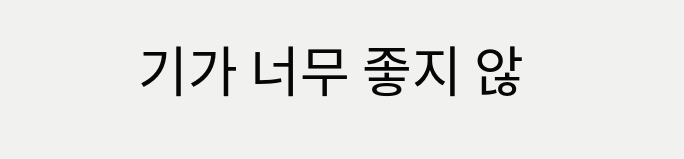기가 너무 좋지 않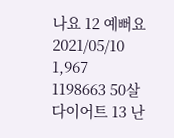나요 12 예뻐요 2021/05/10 1,967
1198663 50살 다이어트 13 난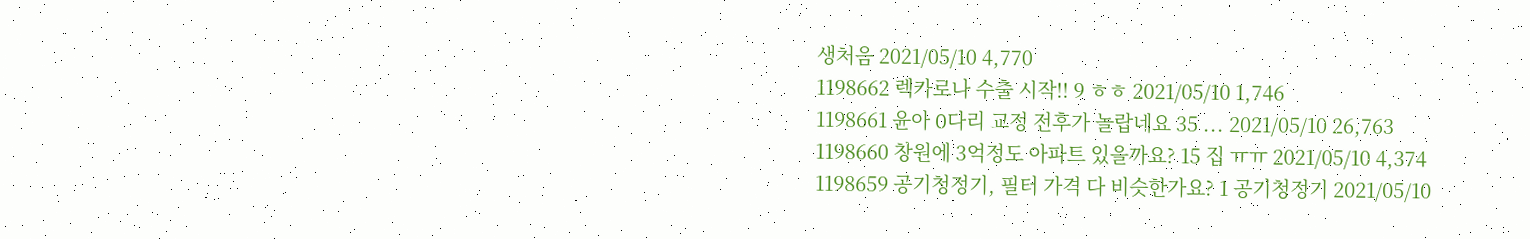생처음 2021/05/10 4,770
1198662 렉카로나 수출 시작!! 9 ㅎㅎ 2021/05/10 1,746
1198661 윤아 O다리 교정 전후가 놀랍네요 35 ... 2021/05/10 26,763
1198660 창원에 3억정도 아파트 있을까요? 15 집 ㅠㅠ 2021/05/10 4,374
1198659 공기청정기, 필터 가격 다 비슷한가요? 1 공기청정기 2021/05/10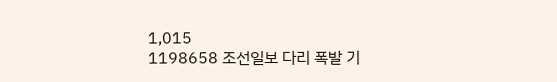1,015
1198658 조선일보 다리 폭발 기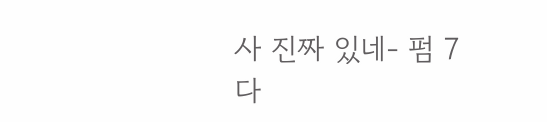사 진짜 있네- 펌 7 다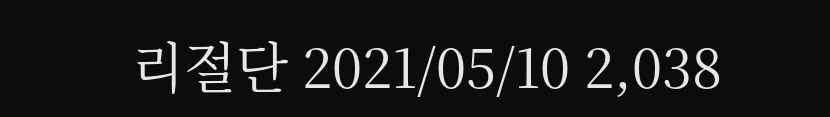리절단 2021/05/10 2,038